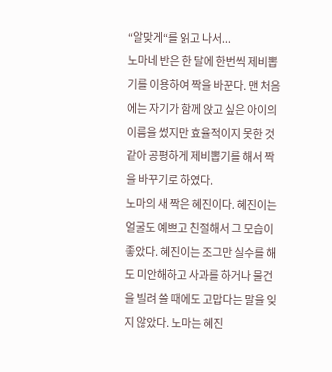“알맞게“를 읽고 나서...
노마네 반은 한 달에 한번씩 제비뽑기를 이용하여 짝을 바꾼다. 맨 처음에는 자기가 함께 앉고 싶은 아이의 이름을 썼지만 효율적이지 못한 것 같아 공평하게 제비뽑기를 해서 짝을 바꾸기로 하였다.
노마의 새 짝은 혜진이다. 혜진이는 얼굴도 예쁘고 친절해서 그 모습이 좋았다. 혜진이는 조그만 실수를 해도 미안해하고 사과를 하거나 물건을 빌려 쓸 때에도 고맙다는 말을 잊지 않았다. 노마는 혜진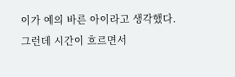이가 예의 바른 아이라고 생각했다.
그런데 시간이 흐르면서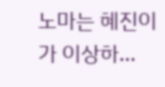노마는 혜진이가 이상하…